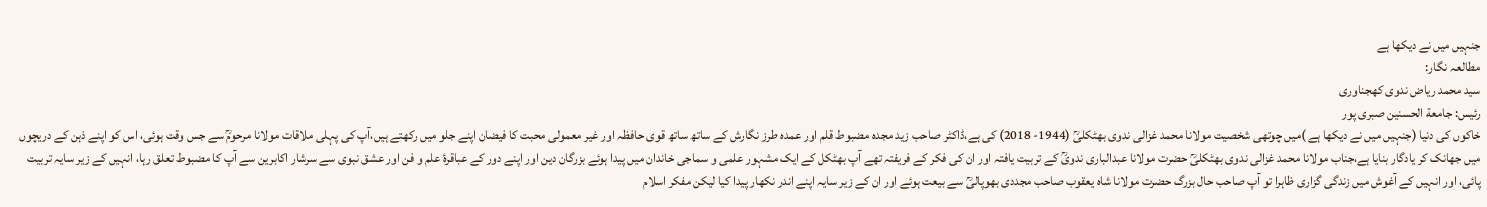جنہیں میں نے دیکھا ہے
مطالعہ نگار:
سید محمد ریاض ندوی کھجناوری
رئیس: جامعة الحسنین صبری پور
خاکوں کی دنیا (جنہیں میں نے دیکھا ہے )میں چوتھی شخصیت مولانا محمد غزالی ندوی بھٹکلیؒ (1944- 2018) کی ہے،ڈاکٹر صاحب زید مجدہ مضبوط قلم اور عمدہ طرز نگارش کے ساتھ ساتھ قوی حافظہ اور غیر معمولی محبت کا فیضان اپنے جلو میں رکھتے ہیں،آپ کی پہلی ملاقات مولانا مرحومؒ سے جس وقت ہوئی، اس کو اپنے ذہن کے دریچوں میں جھانک کر یادگار بنایا ہے،جناب مولانا محمد غزالی ندوی بھٹکلیؒ حضرت مولانا عبدالباری ندویؒ کے تربیت یافتہ اور ان کی فکر کے فریفتہ تھے آپ بھٹکل کے ایک مشہور علمی و سماجی خاندان میں پیدا ہوئے بزرگان دین اور اپنے دور کے عباقرۀ علم و فن اور عشق نبوی سے سرشار اکابرین سے آپ کا مضبوط تعلق رہا، انہیں کے زیر سایہ تربیت پائی، اور انہیں کے آغوش میں زندگی گزاری ظاہرا تو آپ صاحب حال بزرگ حضرت مولانا شاہ یعقوب صاحب مجددی بھوپالیؒ سے بیعت ہوئے اور ان کے زیر سایہ اپنے اندر نکھار پیدا کیا لیکن مفکر اسلام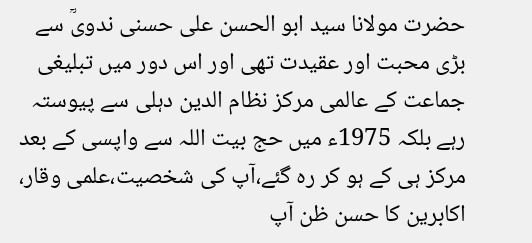حضرت مولانا سید ابو الحسن علی حسنی ندویؒ سے بڑی محبت اور عقیدت تھی اور اس دور میں تبلیغی جماعت کے عالمی مرکز نظام الدین دہلی سے پیوستہ رہے بلکہ 1975ء میں حج بیت اللہ سے واپسی کے بعد مرکز ہی کے ہو کر رہ گئے،آپ کی شخصیت،علمی وقار، اکابرین کا حسن ظن آپ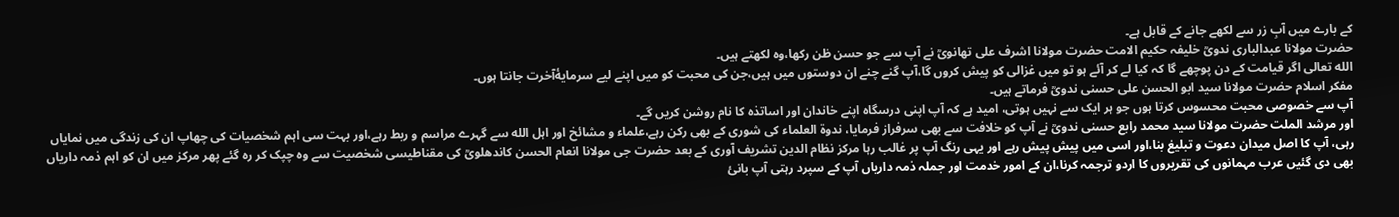کے بارے میں آبِ زر سے لکھے جانے کے قابل ہے۔
حضرت مولانا عبدالباری ندویؒ خلیفہ حکیم الامت حضرت مولانا اشرف علی تھانویؒ نے آپ سے جو حسن ظن رکھا،وہ لکھتے ہیں۔
الله تعالی اگر قیامت کے دن پوچھے گا کہ کیا لے کر آئے ہو تو میں غزالی کو پیش کروں گا،آپ گنے چنے ان دوستوں میں ہیں،جن کی محبت کو میں اپنے لیے سرمایۀآخرت جانتا ہوں۔
مفکر اسلام حضرت مولانا سید ابو الحسن علی حسنی ندویؒ فرماتے ہیں۔
آپ سے خصوصی محبت محسوس کرتا ہوں جو ہر ایک سے نہیں ہوتی، امید ہے کہ آپ اپنی درسگاہ اپنے خاندان اور اساتذہ کا نام روشن کریں گے۔
اور مرشد الملت حضرت مولانا سید محمد رابع حسنی ندویؒ نے آپ کو خلافت سے بھی سرفراز فرمایا، ندوۃ العلماء کی شوری کے بھی رکن رہے،علماء و مشائخ اور اہل الله سے گہرے مراسم و ربط رہے،اور بہت سی اہم شخصیات کی چھاپ ان کی زندگی میں نمایاں رہی، آپ کا اصل میدان دعوت و تبلیغ بنا،اور اسی میں پیش پیش رہے اور یہی رنگ آپ پر غالب رہا مرکز نظام الدین تشریف آوری کے بعد حضرت جی مولانا انعام الحسن کاندھلویؒ کی مقناطیسی شخصیت سے وہ چپک کر رہ گئے پھر مرکز میں ان کو اہم ذمہ داریاں بھی دی گئیں عرب مہمانوں کی تقریروں کا اردو ترجمہ کرنا،ان کے امور خدمت اور جملہ ذمہ داریاں آپ کے سپرد رہتی آپ بانئ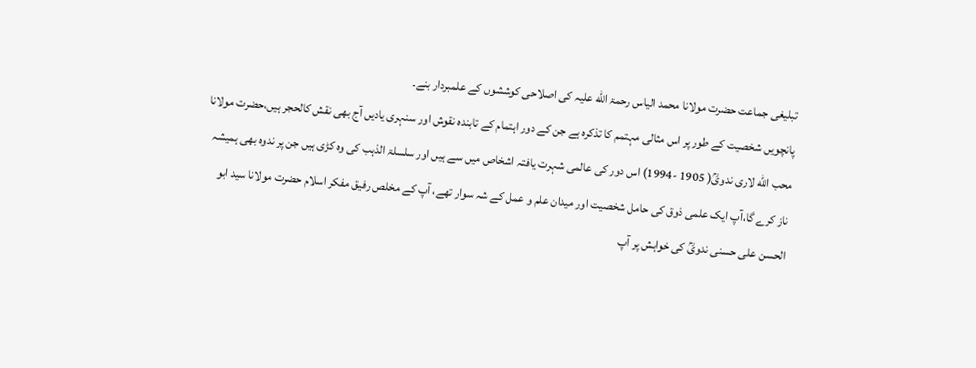تبلیغی جماعت حضرت مولانا محمد الیاس رحمۃ الله علیہ کی اصلاحی کوششوں کے علمبردار بنے۔
پانچویں شخصیت کے طور پر اس مثالی مہتمم کا تذکرہ ہے جن کے دور اہتمام کے تابندہ نقوش اور سنہری یادیں آج بھی نقش کالحجر ہیں،حضرت مولانا محب الله لاری ندویؒ( 1905 -1994) اس دور کی عالمی شہرت یافتہ اشخاص میں سے ہیں اور سلسلۃ الذہب کی وہ کڑی ہیں جن پر ندوہ بھی ہمیشہ ناز کرے گا،آپ ایک علمی ذوق کی حامل شخصیت اور میدان علم و عمل کے شہ سوار تھے، آپ کے مخلص رفیق مفکر اسلام حضرت مولانا سید ابو الحسن علی حسنی ندویؒ کی خواہش پر آپ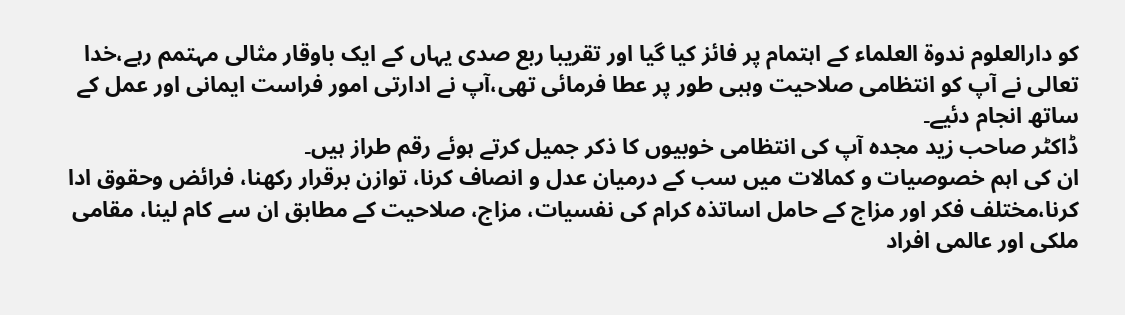کو دارالعلوم ندوة العلماء کے اہتمام پر فائز کیا گیا اور تقریبا ربع صدی یہاں کے ایک باوقار مثالی مہتمم رہے،خدا تعالی نے آپ کو انتظامی صلاحیت وہبی طور پر عطا فرمائی تھی،آپ نے ادارتی امور فراست ایمانی اور عمل کے ساتھ انجام دئیے۔
ڈاکٹر صاحب زید مجدہ آپ کی انتظامی خوبیوں کا ذکر جمیل کرتے ہوئے رقم طراز ہیں۔
ان کی اہم خصوصیات و کمالات میں سب کے درمیان عدل و انصاف کرنا، توازن برقرار رکھنا، فرائض وحقوق ادا کرنا،مختلف فکر اور مزاج کے حامل اساتذہ کرام کی نفسیات، مزاج، صلاحیت کے مطابق ان سے کام لینا، مقامی ملکی اور عالمی افراد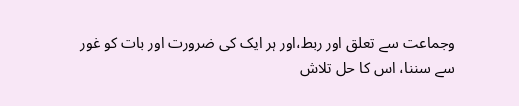وجماعت سے تعلق اور ربط،اور ہر ایک کی ضرورت اور بات کو غور سے سننا، اس کا حل تلاش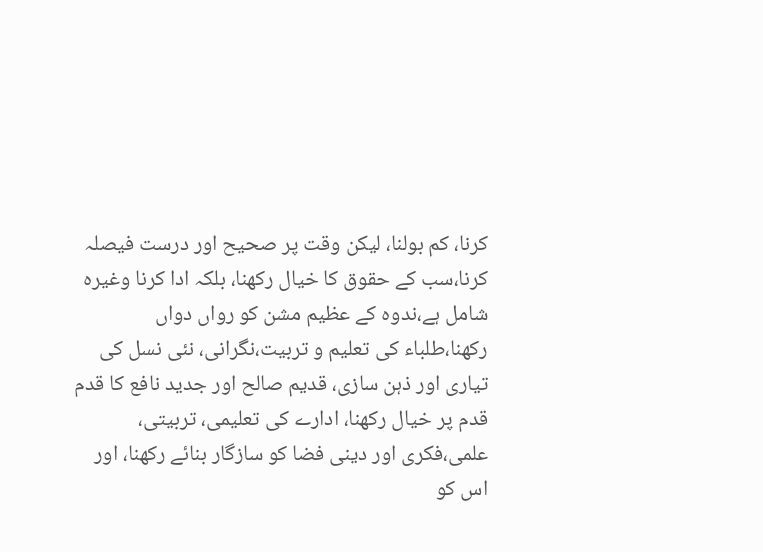کرنا، کم بولنا، لیکن وقت پر صحیح اور درست فیصلہ کرنا،سب کے حقوق کا خیال رکھنا، بلکہ ادا کرنا وغیرہ شامل ہے،ندوہ کے عظیم مشن کو رواں دواں رکھنا،طلباء کی تعلیم و تربیت،نگرانی، نئی نسل کی تیاری اور ذہن سازی، قدیم صالح اور جدید نافع کا قدم قدم پر خیال رکھنا، ادارے کی تعلیمی، تربیتی، علمی،فکری اور دینی فضا کو سازگار بنائے رکھنا، اور اس کو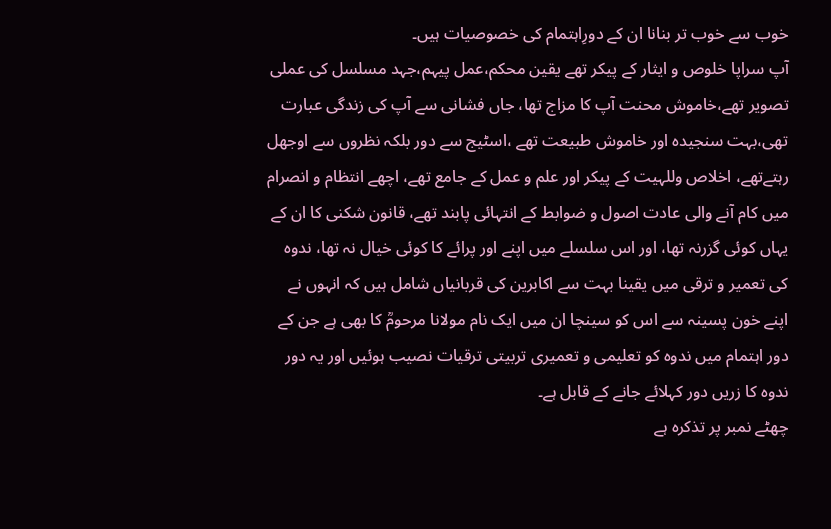خوب سے خوب تر بنانا ان کے دورِاہتمام کی خصوصیات ہیں۔
آپ سراپا خلوص و ایثار کے پیکر تھے یقین محکم،عمل پیہم،جہد مسلسل کی عملی تصویر تھے،خاموش محنت آپ کا مزاج تھا، جاں فشانی سے آپ کی زندگی عبارت تھی،بہت سنجیدہ اور خاموش طبیعت تھے ،اسٹیج سے دور بلکہ نظروں سے اوجھل رہتےتھے، اخلاص وللہیت کے پیکر اور علم و عمل کے جامع تھے، اچھے انتظام و انصرام میں کام آنے والی عادت اصول و ضوابط کے انتہائی پابند تھے، قانون شکنی کا ان کے یہاں کوئی گزرنہ تھا، اور اس سلسلے میں اپنے اور پرائے کا کوئی خیال نہ تھا، ندوہ کی تعمیر و ترقی میں یقینا بہت سے اکابرین کی قربانیاں شامل ہیں کہ انہوں نے اپنے خون پسینہ سے اس کو سینچا ان میں ایک نام مولانا مرحومؒ کا بھی ہے جن کے دور اہتمام میں ندوہ کو تعلیمی و تعمیری تربیتی ترقیات نصیب ہوئیں اور یہ دور ندوہ کا زریں دور کہلائے جانے کے قابل ہے۔
چھٹے نمبر پر تذکرہ ہے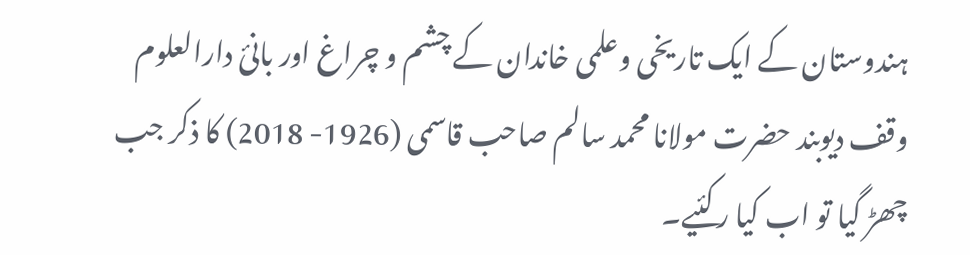ہندوستان کے ایک تاریخی وعلمی خاندان کے چشم و چراغ اور بانئ دارالعلوم وقف دیوبند حضرت مولانا محمد سالم صاحب قاسمی (1926- 2018) کا ذکر جب چھڑ گیا تو اب کیا رکئیے۔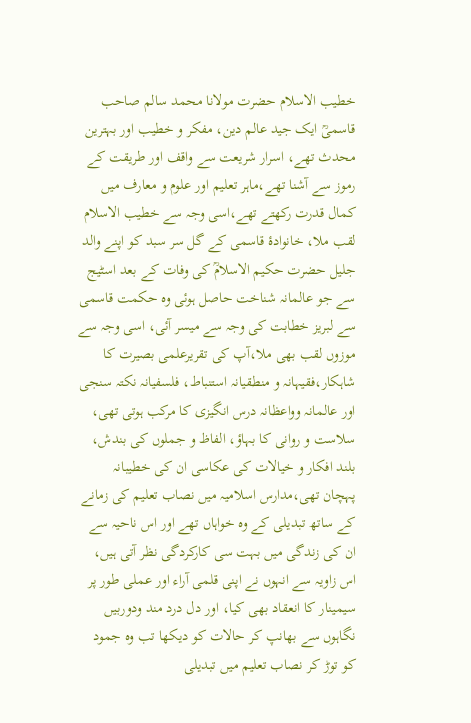خطیب الاسلام حضرت مولانا محمد سالم صاحب قاسمیؒ ایک جید عالم دین، مفکر و خطیب اور بہترین محدث تھے، اسرار شریعت سے واقف اور طریقت کے رموز سے آشنا تھے،ماہر تعلیم اور علوم و معارف میں کمال قدرت رکھتے تھے،اسی وجہ سے خطیب الاسلام لقب ملا، خانوادۀ قاسمی کے گل سر سبد کو اپنے والد جلیل حضرت حکیم الاسلامؒ کی وفات کے بعد اسٹیج سے جو عالمانہ شناخت حاصل ہوئی وہ حکمت قاسمی سے لبریز خطابت کی وجہ سے میسر آئی، اسی وجہ سے موزوں لقب بھی ملا،آپ کی تقریرعلمی بصیرت کا شاہکار،فقیہانہ و منطقیانہ استنباط، فلسفیانہ نکتہ سنجی اور عالمانہ وواعظانہ درس انگیزی کا مرکب ہوتی تھی، سلاست و روانی کا بہاؤ، الفاظ و جملوں کی بندش، بلند افکار و خیالات کی عکاسی ان کی خطیبانہ پہچان تھی،مدارس اسلامیہ میں نصاب تعلیم کی زمانے کے ساتھ تبدیلی کے وہ خواہاں تھے اور اس ناحیہ سے ان کی زندگی میں بہت سی کارکردگی نظر آتی ہیں، اس زاویہ سے انہوں نے اپنی قلمی آراء اور عملی طور پر سیمینار کا انعقاد بھی کیا، اور دل درد مند ودوربیں نگاہوں سے بھانپ کر حالات کو دیکھا تب وہ جمود کو توڑ کر نصاب تعلیم میں تبدیلی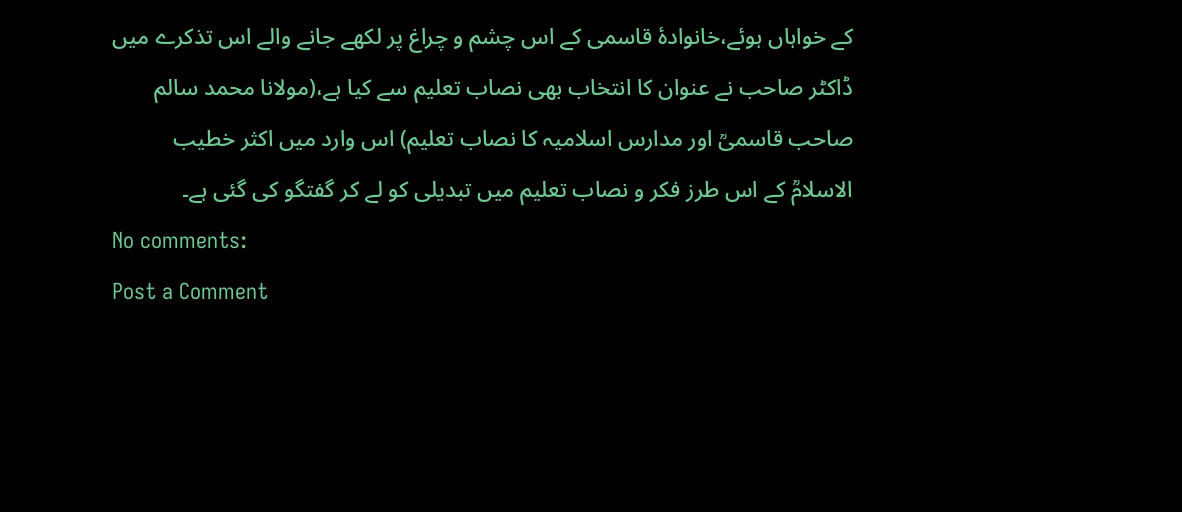کے خواہاں ہوئے،خانوادۀ قاسمی کے اس چشم و چراغ پر لکھے جانے والے اس تذکرے میں ڈاکٹر صاحب نے عنوان کا انتخاب بھی نصاب تعلیم سے کیا ہے،(مولانا محمد سالم صاحب قاسمیؒ اور مدارس اسلامیہ کا نصاب تعلیم) اس وارد میں اکثر خطیب الاسلامؒ کے اس طرز فکر و نصاب تعلیم میں تبدیلی کو لے کر گفتگو کی گئی ہے۔
No comments:
Post a Comment